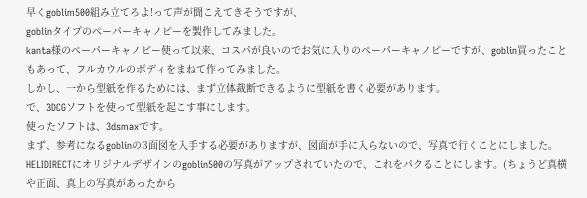早くgoblim500組み立てろよ!って声が聞こえてきそうですが、
goblinタイプのペーパーキャノピーを製作してみました。
kanta様のペーパーキャノピー使って以来、コスパが良いのでお気に入りのペーパーキャノピーですが、goblin買ったこともあって、フルカウルのボディをまねて作ってみました。
しかし、一から型紙を作るためには、まず立体裁断できるように型紙を書く必要があります。
で、3DCGソフトを使って型紙を起こす事にします。
使ったソフトは、3dsmaxです。
まず、参考になるgoblinの3面図を入手する必要がありますが、図面が手に入らないので、写真で行くことにしました。
HELIDIRECTにオリジナルデザインのgoblin500の写真がアップされていたので、これをパクることにします。(ちょうど真横や正面、真上の写真があったから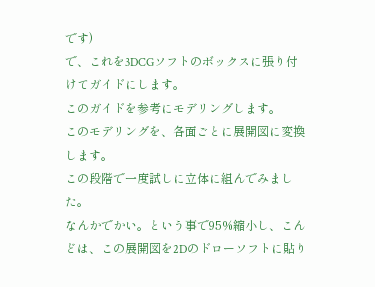です)
で、これを3DCGソフトのボックスに張り付けてガイドにします。
このガイドを参考にモデリングします。
このモデリングを、各面ごとに展開図に変換します。
この段階で一度試しに立体に組んでみました。
なんかでかい。という事で95%縮小し、こんどは、この展開図を2Dのドローソフトに貼り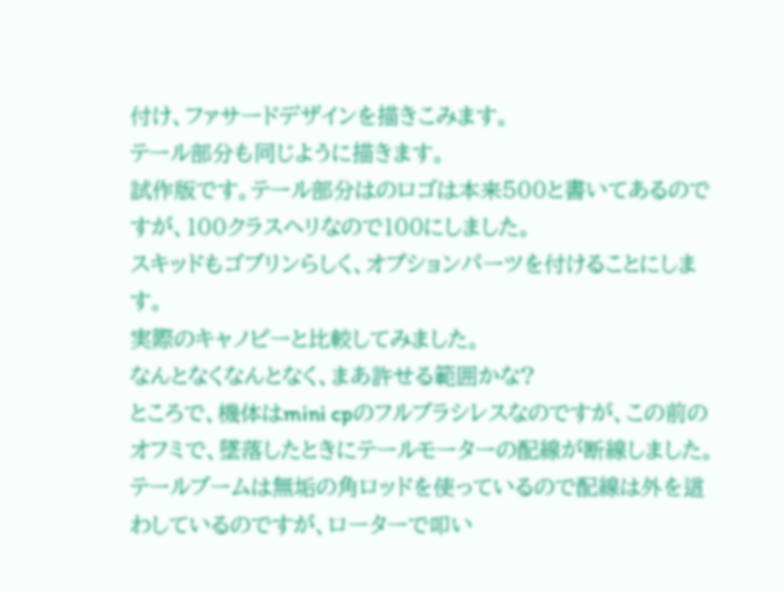付け、ファサードデザインを描きこみます。
テール部分も同じように描きます。
試作版です。テール部分はのロゴは本来500と書いてあるのですが、100クラスヘリなので100にしました。
スキッドもゴブリンらしく、オプションパーツを付けることにします。
実際のキャノピーと比較してみました。
なんとなくなんとなく、まあ許せる範囲かな?
ところで、機体はmini cpのフルブラシレスなのですが、この前のオフミで、墜落したときにテールモーターの配線が断線しました。
テールブームは無垢の角ロッドを使っているので配線は外を這わしているのですが、ローターで叩い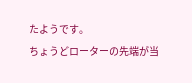たようです。
ちょうどローターの先端が当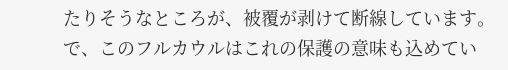たりそうなところが、被覆が剥けて断線しています。
で、このフルカウルはこれの保護の意味も込めてい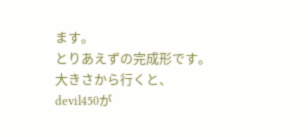ます。
とりあえずの完成形です。
大きさから行くと、
devil450が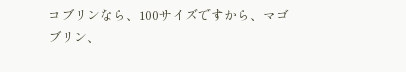コブリンなら、100サイズですから、マゴブリン、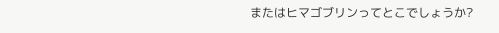またはヒマゴブリンってとこでしょうか?